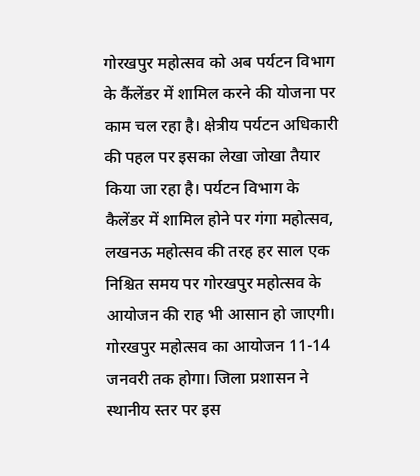गोरखपुर महोत्सव को अब पर्यटन विभाग के कैंलेंडर में शामिल करने की योजना पर काम चल रहा है। क्षेत्रीय पर्यटन अधिकारी की पहल पर इसका लेखा जोखा तैयार किया जा रहा है। पर्यटन विभाग के कैलेंडर में शामिल होने पर गंगा महोत्सव, लखनऊ महोत्सव की तरह हर साल एक निश्चित समय पर गोरखपुर महोत्सव के आयोजन की राह भी आसान हो जाएगी।
गोरखपुर महोत्सव का आयोजन 11-14 जनवरी तक होगा। जिला प्रशासन ने स्थानीय स्तर पर इस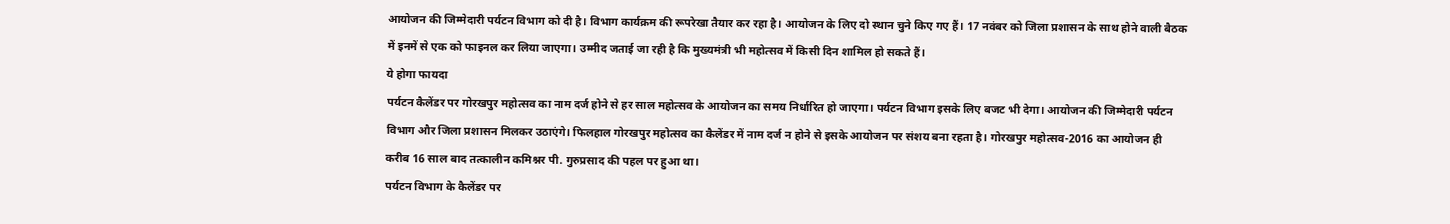आयोजन की जिम्मेदारी पर्यटन विभाग को दी है। विभाग कार्यक्रम की रूपरेखा तैयार कर रहा है। आयोजन के लिए दो स्थान चुने किए गए हैं। 17 नवंबर को जिला प्रशासन के साथ होने वाली बैठक में इनमें से एक को फाइनल कर लिया जाएगा। उम्मीद जताई जा रही है कि मुख्यमंत्री भी महोत्सव में किसी दिन शामिल हो सकते हैं।
ये होगा फायदा
पर्यटन कैलेंडर पर गोरखपुर महोत्सव का नाम दर्ज होने से हर साल महोत्सव के आयोजन का समय निर्धारित हो जाएगा। पर्यटन विभाग इसके लिए बजट भी देगा। आयोजन की जिम्मेदारी पर्यटन विभाग और जिला प्रशासन मिलकर उठाएंगे। फिलहाल गोरखपुर महोत्सव का कैलेंडर में नाम दर्ज न होने से इसके आयोजन पर संशय बना रहता है। गोरखपुर महोत्सव-2016 का आयोजन ही करीब 16 साल बाद तत्कालीन कमिश्नर पी. गुरुप्रसाद की पहल पर हुआ था।
पर्यटन विभाग के कैलेंडर पर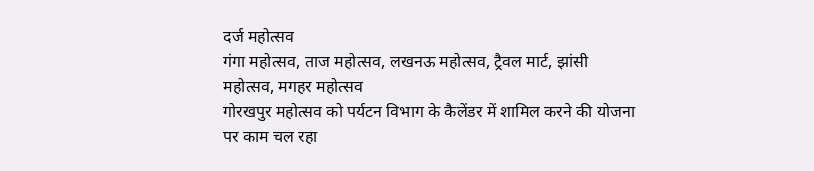दर्ज महोत्सव
गंगा महोत्सव, ताज महोत्सव, लखनऊ महोत्सव, ट्रैवल मार्ट, झांसी महोत्सव, मगहर महोत्सव
गोरखपुर महोत्सव को पर्यटन विभाग के कैलेंडर में शामिल करने की योजना पर काम चल रहा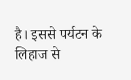है। इससे पर्यटन के लिहाज से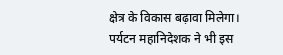क्षेत्र के विकास बढ़ावा मिलेगा। पर्यटन महानिदेशक ने भी इस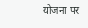योजना पर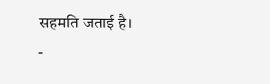सहमति जताई है।
-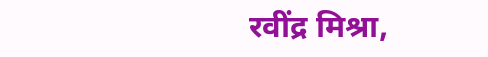रवींद्र मिश्रा,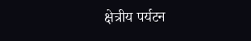क्षेत्रीय पर्यटन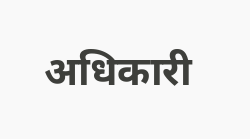अधिकारी